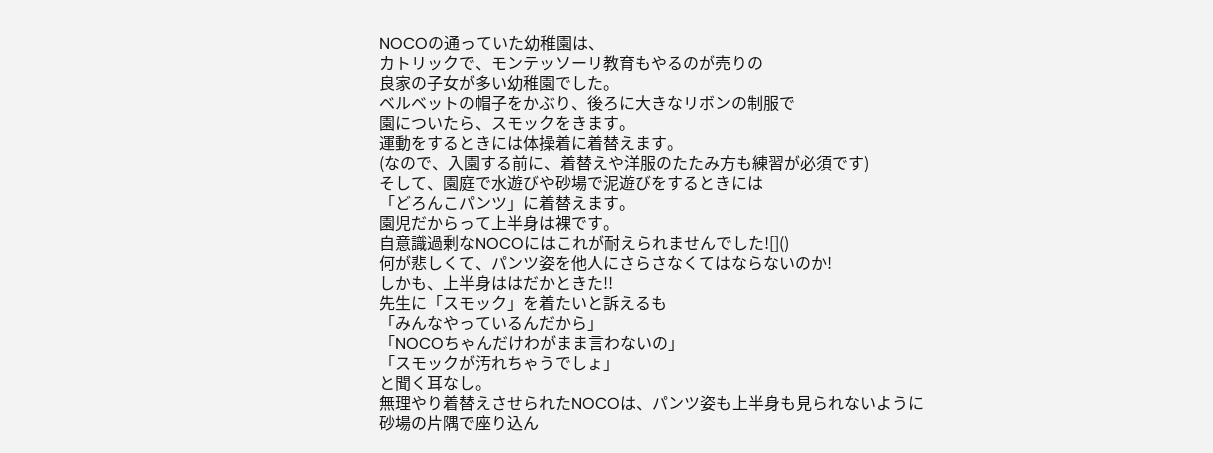NOCOの通っていた幼稚園は、
カトリックで、モンテッソーリ教育もやるのが売りの
良家の子女が多い幼稚園でした。
ベルベットの帽子をかぶり、後ろに大きなリボンの制服で
園についたら、スモックをきます。
運動をするときには体操着に着替えます。
(なので、入園する前に、着替えや洋服のたたみ方も練習が必須です)
そして、園庭で水遊びや砂場で泥遊びをするときには
「どろんこパンツ」に着替えます。
園児だからって上半身は裸です。
自意識過剰なNOCOにはこれが耐えられませんでした![]()
何が悲しくて、パンツ姿を他人にさらさなくてはならないのか!
しかも、上半身ははだかときた!!
先生に「スモック」を着たいと訴えるも
「みんなやっているんだから」
「NOCOちゃんだけわがまま言わないの」
「スモックが汚れちゃうでしょ」
と聞く耳なし。
無理やり着替えさせられたNOCOは、パンツ姿も上半身も見られないように
砂場の片隅で座り込ん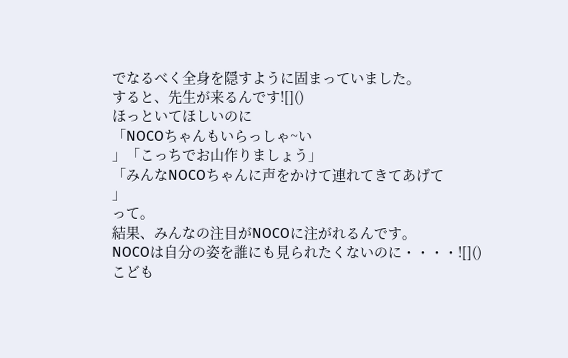でなるべく全身を隠すように固まっていました。
すると、先生が来るんです![]()
ほっといてほしいのに
「NOCOちゃんもいらっしゃ~い
」「こっちでお山作りましょう」
「みんなNOCOちゃんに声をかけて連れてきてあげて
」
って。
結果、みんなの注目がNOCOに注がれるんです。
NOCOは自分の姿を誰にも見られたくないのに・・・・![]()
こども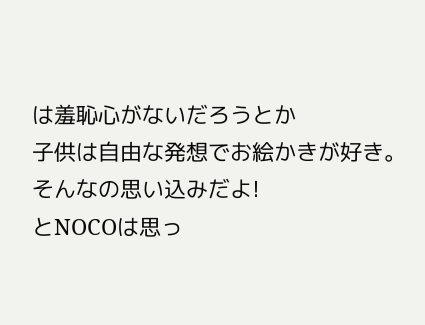は羞恥心がないだろうとか
子供は自由な発想でお絵かきが好き。
そんなの思い込みだよ!
とNOCOは思っ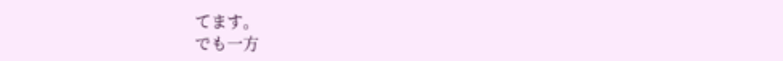てます。
でも一方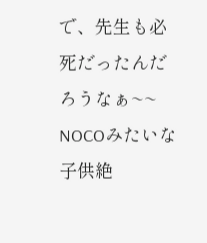で、先生も必死だったんだろうなぁ~~
NOCOみたいな子供絶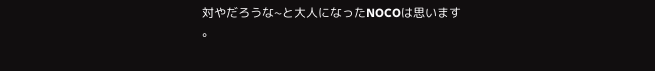対やだろうな~と大人になったNOCOは思います
。